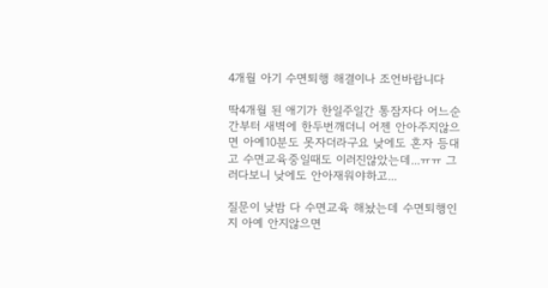4개월 아기 수면퇴행 해결이나 조언바랍니다

딱4개월 된 애기가 한일주일간 통잠자다 어느순간부터 새벽에 한두번깨더니 어젠 안아주지않으면 아예10분도 못자더라구요 낮에도 혼자 등대고 수면교육중일때도 이러진않았는데...ㅠㅠ 그러다보니 낮에도 안아재워야하고...

질문이 낮밤 다 수면교육 해놨는데 수면퇴행인지 아예 안지않으면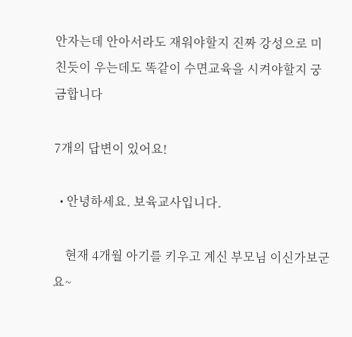안자는데 안아서라도 재워야할지 진짜 강성으로 미친듯이 우는데도 똑같이 수면교육을 시켜야할지 궁금합니다

7개의 답변이 있어요!

  • 안녕하세요. 보육교사입니다.

    현재 4개월 아기를 키우고 계신 부모님 이신가보군요~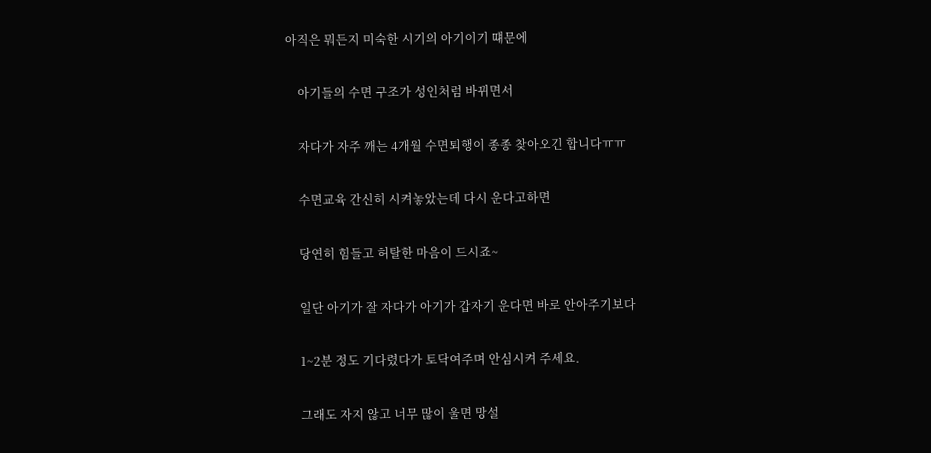아직은 뭐든지 미숙한 시기의 아기이기 떄문에

    아기들의 수면 구조가 성인처럼 바뀌면서

    자다가 자주 깨는 4개월 수면퇴행이 종종 찾아오긴 합니다ㅠㅠ

    수면교육 간신히 시켜놓았는데 다시 운다고하면

    당연히 힘들고 허탈한 마음이 드시죠~

    일단 아기가 잘 자다가 아기가 갑자기 운다면 바로 안아주기보다

    1~2분 정도 기다렸다가 토닥여주며 안심시켜 주세요.

    그래도 자지 않고 너무 많이 울면 망설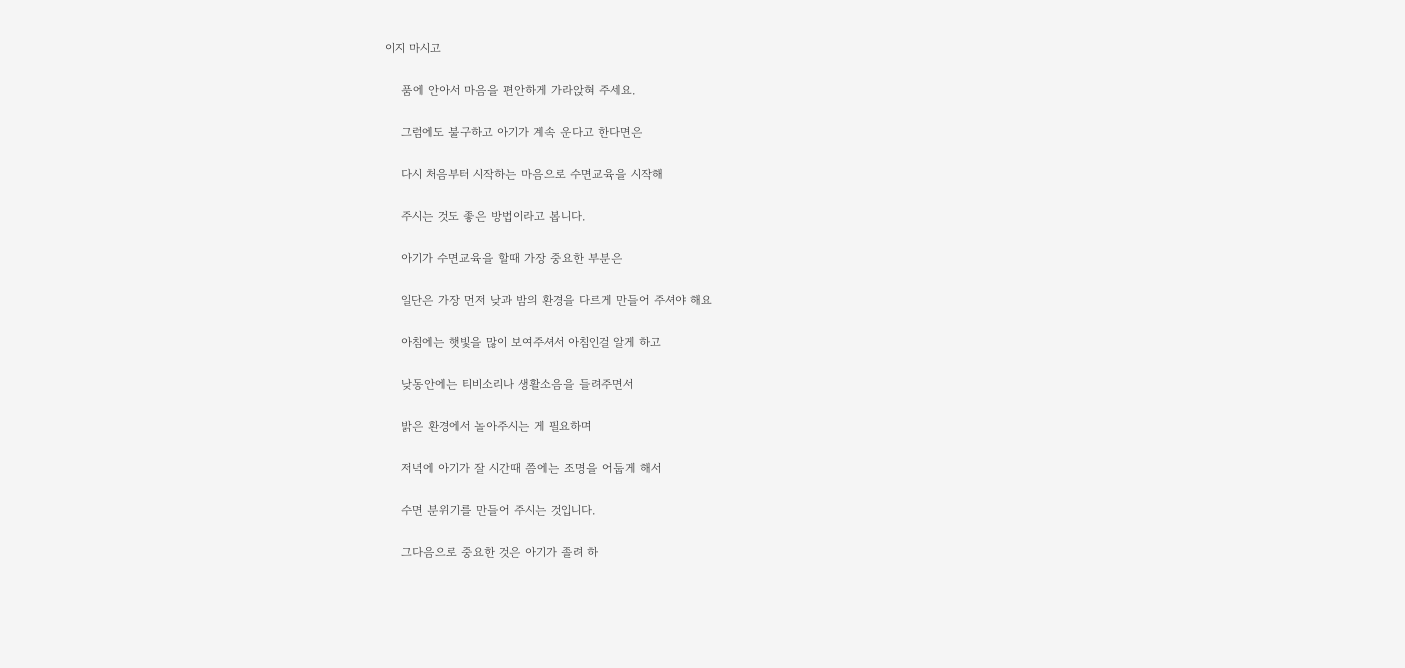이지 마시고

    품에 안아서 마음을 편안하게 가라앉혀 주세요.

    그럼에도 불구하고 아기가 계속 운다고 한다면은

    다시 처음부터 시작하는 마음으로 수면교육을 시작해

    주시는 것도 좋은 방법이라고 봅니다.

    아기가 수면교육을 할때 가장 중요한 부분은

    일단은 가장 먼저 낮과 밤의 환경을 다르게 만들어 주셔야 해요

    아침에는 햇빛을 많이 보여주셔서 아침인걸 알게 하고

    낮동안에는 티비소리나 생활소음을 들려주면서

    밝은 환경에서 놀아주시는 게 필요하며

    저녁에 아기가 잘 시간때 쯤에는 조명을 어둡게 해서

    수면 분위기를 만들어 주시는 것입니다.

    그다음으로 중요한 것은 아기가 졸려 하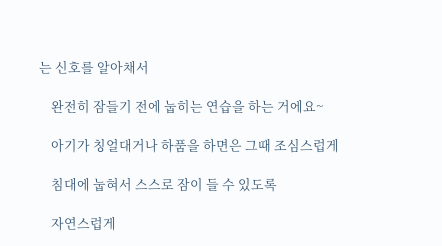는 신호를 알아채서

    완전히 잠들기 전에 눕히는 연습을 하는 거에요~

    아기가 칭얼대거나 하품을 하면은 그때 조심스럽게

    침대에 눕혀서 스스로 잠이 들 수 있도록

    자연스럽게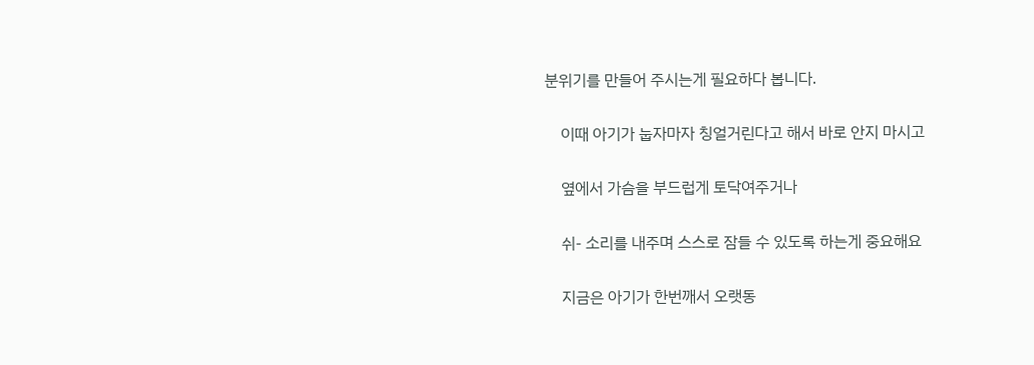분위기를 만들어 주시는게 필요하다 봅니다.

    이때 아기가 눕자마자 칭얼거린다고 해서 바로 안지 마시고

    옆에서 가슴을 부드럽게 토닥여주거나

    쉬- 소리를 내주며 스스로 잠들 수 있도록 하는게 중요해요

    지금은 아기가 한번깨서 오랫동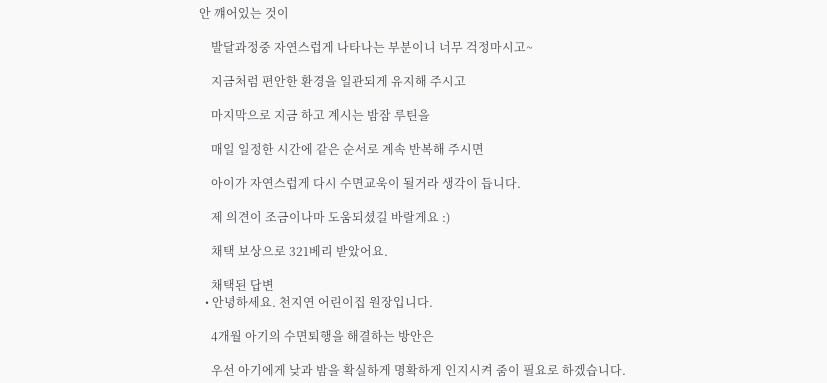안 꺠어있는 것이

    발달과정중 자연스럽게 나타나는 부분이니 너무 걱정마시고~

    지금처럼 편안한 환경을 일관되게 유지해 주시고

    마지막으로 지금 하고 계시는 밤잠 루틴을

    매일 일정한 시간에 같은 순서로 계속 반복해 주시면

    아이가 자연스럽게 다시 수면교욱이 될거라 생각이 듭니다.

    제 의견이 조금이나마 도움되셨길 바랄게요 :)

    채택 보상으로 321베리 받았어요.

    채택된 답변
  • 안녕하세요. 천지연 어린이집 원장입니다.

    4개월 아기의 수면퇴행을 해결하는 방안은

    우선 아기에게 낮과 밤을 확실하게 명확하게 인지시켜 줌이 필요로 하겠습니다.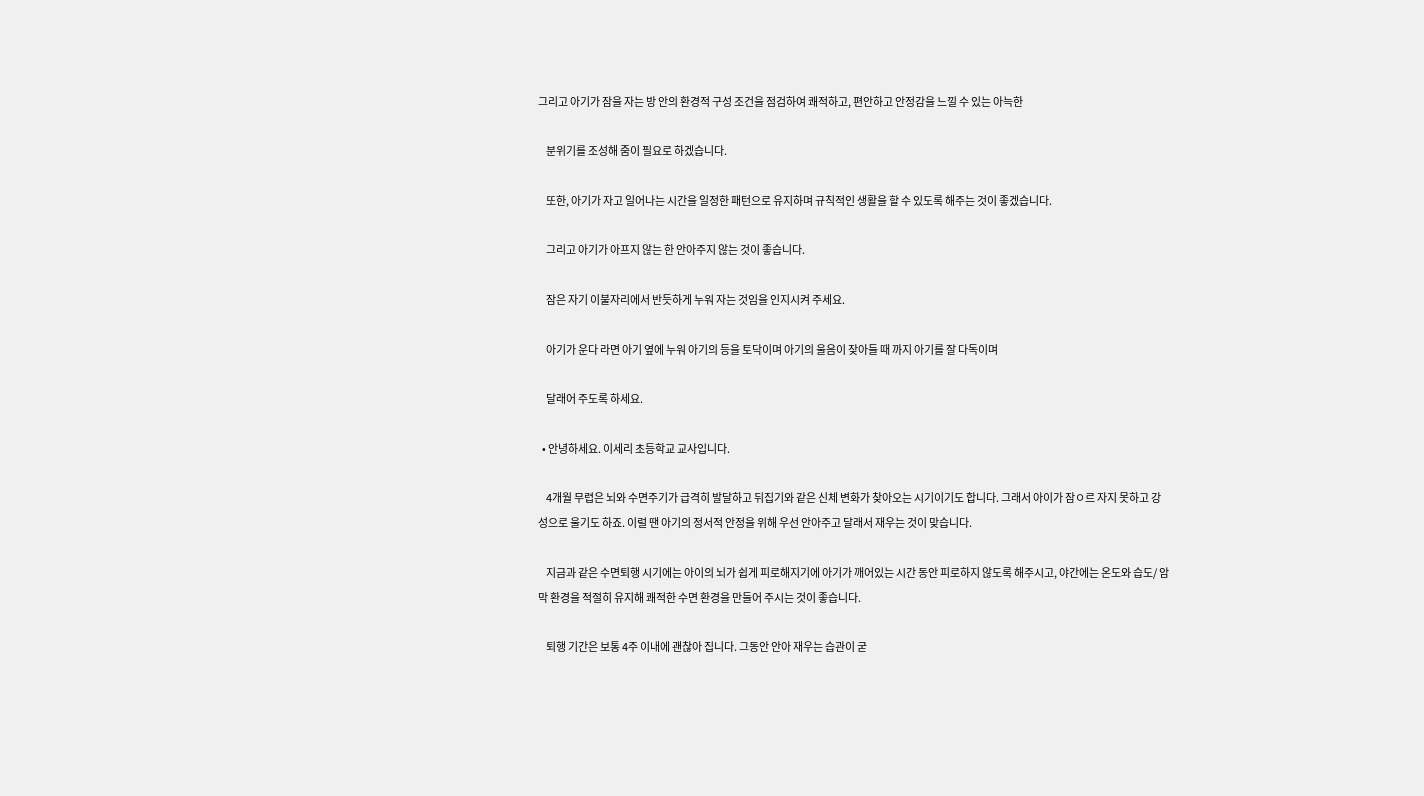그리고 아기가 잠을 자는 방 안의 환경적 구성 조건을 점검하여 쾌적하고, 편안하고 안정감을 느낄 수 있는 아늑한

    분위기를 조성해 줌이 필요로 하겠습니다.

    또한, 아기가 자고 일어나는 시간을 일정한 패턴으로 유지하며 규칙적인 생활을 할 수 있도록 해주는 것이 좋겠습니다.

    그리고 아기가 아프지 않는 한 안아주지 않는 것이 좋습니다.

    잠은 자기 이불자리에서 반듯하게 누워 자는 것임을 인지시켜 주세요.

    아기가 운다 라면 아기 옆에 누워 아기의 등을 토닥이며 아기의 울음이 잦아들 때 까지 아기를 잘 다독이며

    달래어 주도록 하세요.

  • 안녕하세요. 이세리 초등학교 교사입니다.

    4개월 무렵은 뇌와 수면주기가 급격히 발달하고 뒤집기와 같은 신체 변화가 찾아오는 시기이기도 합니다. 그래서 아이가 잠ㅇ르 자지 못하고 강성으로 울기도 하죠. 이럴 땐 아기의 정서적 안정을 위해 우선 안아주고 달래서 재우는 것이 맞습니다.

    지금과 같은 수면퇴행 시기에는 아이의 뇌가 쉽게 피로해지기에 아기가 깨어있는 시간 동안 피로하지 않도록 해주시고, 야간에는 온도와 습도/ 암막 환경을 적절히 유지해 쾌적한 수면 환경을 만들어 주시는 것이 좋습니다.

    퇴행 기간은 보통 4주 이내에 괜찮아 집니다. 그동안 안아 재우는 습관이 굳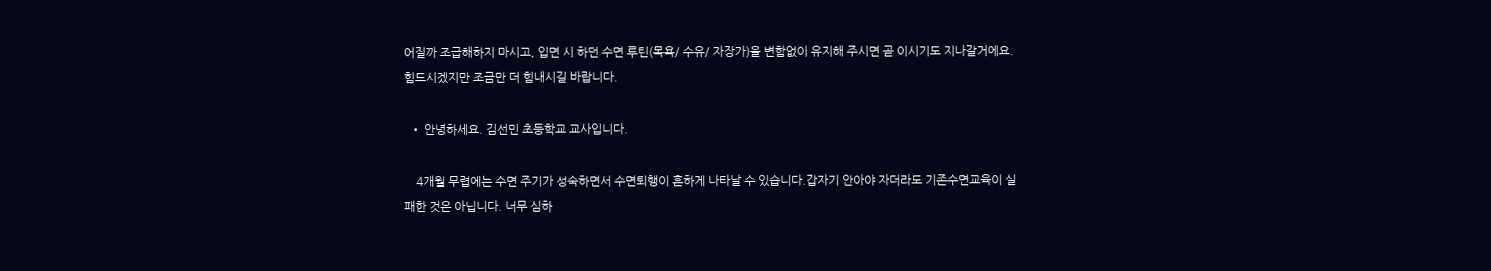어질까 조급해하지 마시고, 입면 시 하던 수면 루틴(목욕/ 수유/ 자장가)을 변함없이 유지해 주시면 곧 이시기도 지나갈거에요. 힘드시겠지만 조금만 더 힘내시길 바랍니다.

  • 안녕하세요. 김선민 초등학교 교사입니다.

    4개월 무렵에는 수면 주기가 성숙하면서 수면퇴행이 흔하게 나타날 수 있습니다.갑자기 안아야 자더라도 기존수면교육이 실패한 것은 아닙니다. 너무 심하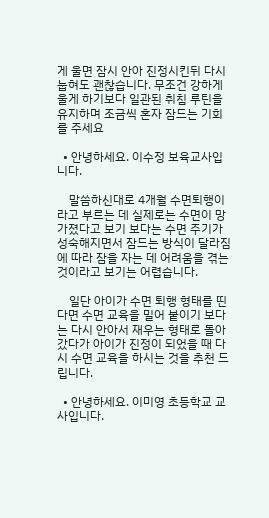게 울면 잠시 안아 진정시킨뒤 다시 눕혀도 괜찮습니다. 무조건 강하게 울게 하기보다 일관된 취침 루틴을 유지하며 조금씩 혼자 잠드는 기회를 주세요

  • 안녕하세요. 이수정 보육교사입니다.

    말씀하신대로 4개월 수면퇴행이라고 부르는 데 실제로는 수면이 망가졌다고 보기 보다는 수면 주기가 성숙해지면서 잠드는 방식이 달라짐에 따라 잠을 자는 데 어려움을 겪는 것이라고 보기는 어렵습니다.

    일단 아이가 수면 퇴행 형태를 띤다면 수면 교육을 밀어 붙이기 보다는 다시 안아서 재우는 형태로 돌아 갔다가 아이가 진정이 되었을 때 다시 수면 교육을 하시는 것을 추천 드립니다.

  • 안녕하세요. 이미영 초등학교 교사입니다.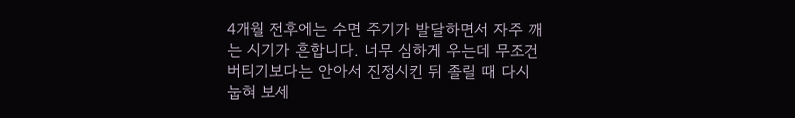4개월 전후에는 수면 주기가 발달하면서 자주 깨는 시기가 흔합니다. 너무 심하게 우는데 무조건 버티기보다는 안아서 진정시킨 뒤 졸릴 때 다시 눕혀 보세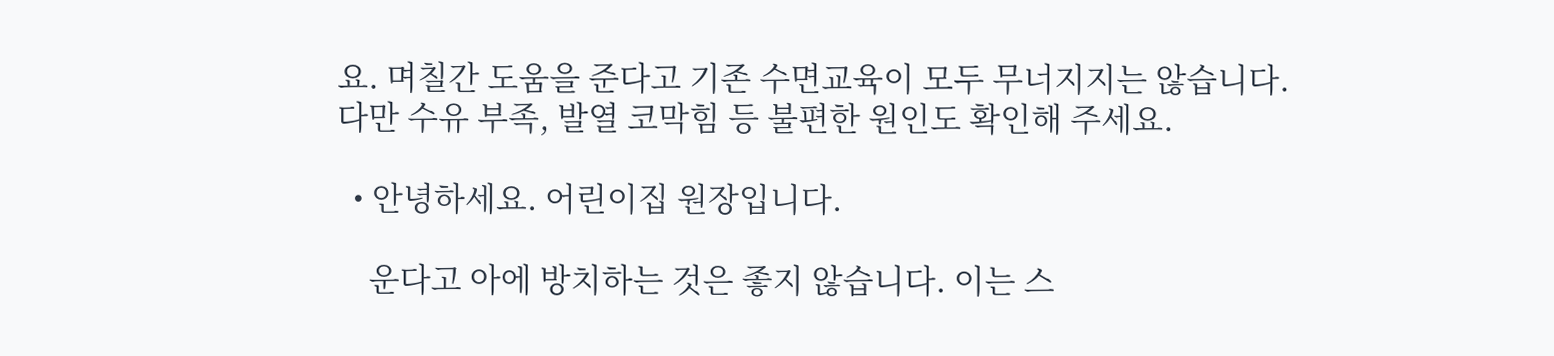요. 며칠간 도움을 준다고 기존 수면교육이 모두 무너지지는 않습니다. 다만 수유 부족, 발열 코막힘 등 불편한 원인도 확인해 주세요.

  • 안녕하세요. 어린이집 원장입니다.

    운다고 아에 방치하는 것은 좋지 않습니다. 이는 스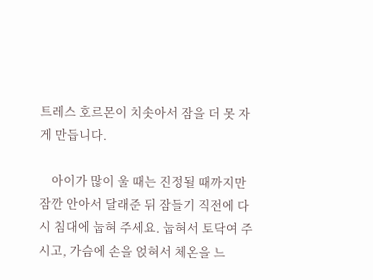트레스 호르몬이 치솟아서 잠을 더 못 자게 만듭니다.

    아이가 많이 울 때는 진정될 때까지만 잠깐 안아서 달래준 뒤 잠들기 직전에 다시 침대에 눕혀 주세요. 눕혀서 토닥여 주시고, 가슴에 손을 얹혀서 체온을 느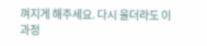껴지게 해주세요. 다시 울더라도 이 과정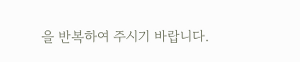을 반복하여 주시기 바랍니다.